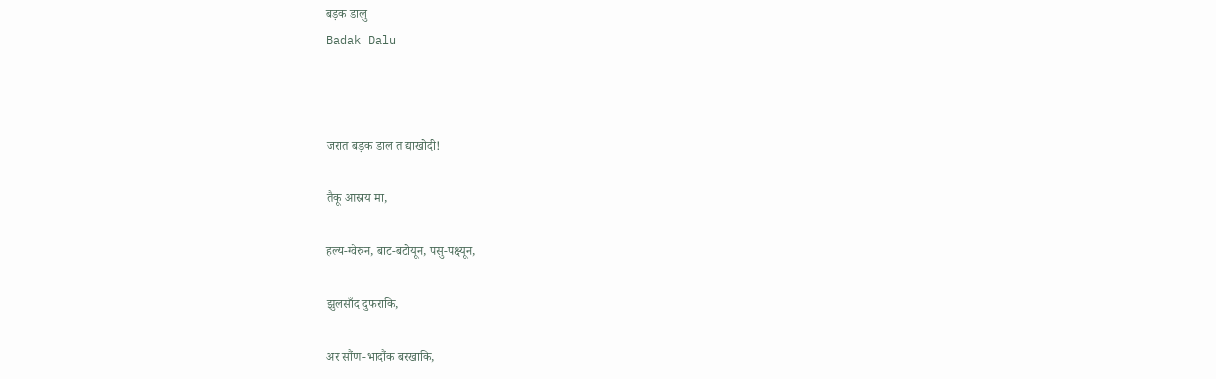बड़क डालु
Badak Dalu



जरात बड़क डाल त द्याखोदी!

तैकू आस्रय मा,

हल्य-ग्वेरुन, बाट-बटोयून, पसु-पक्ष्यून,

झुलसाँद दुफराकि,

अर सौंण-भादौंक बरखाकि,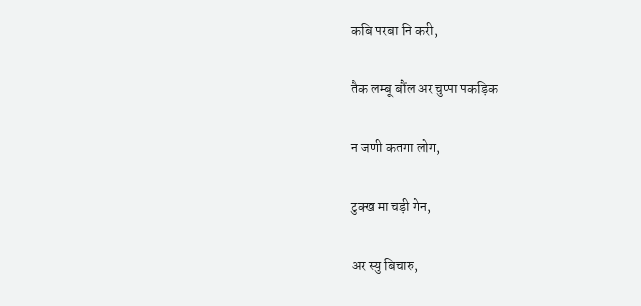कबि परबा नि करी,

तैक लम्बू बौंल अर चुप्पा पकड़िक

न जणी कतगा लोग,

टुक्ख मा चड़ी गेन,

अर स्यु बिचारु,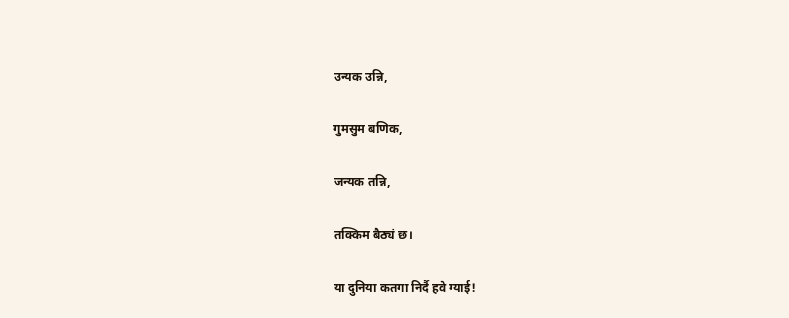उन्यक उन्नि,

गुमसुम बणिक,

जन्यक तन्नि,

तक्किम बैठ्यं छ।

या दुनिया कतगा निर्दै हवे ग्याई!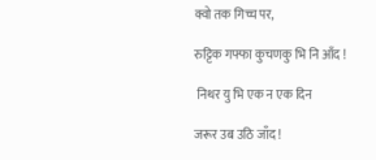क्वो तक गिच्च पर,

रुट्टिक गफ्फा कुचणकु भि नि आँद !

 निथर यु भि एक न एक दिन

जरूर उब उठि जाँद !